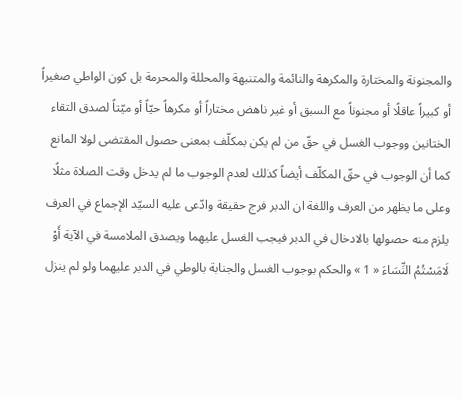والمجنونة والمختارة والمكرهة والنائمة والمتنبهة والمحللة والمحرمة بل كون الواطي صغيراً أو كبيراً عاقلًا أو مجنوناً مع السبق أو غير ناهض مختاراً أو مكرهاً حيّاً أو ميّتاً لصدق التقاء الختانين ووجوب الغسل في حقّ من لم يكن بمكلّف بمعنى حصول المقتضى لولا المانع كما أن الوجوب في حقّ المكلّف أيضاً كذلك لعدم الوجوب ما لم يدخل وقت الصلاة مثلًا وعلى ما يظهر من العرف واللغة ان الدبر فرج حقيقة وادّعى عليه السيّد الإجماع في العرف يلزم منه حصولها بالادخال في الدبر فيجب الغسل عليهما ويصدق الملامسة في الآية أَوْ لَامَسْتُمُ النِّسَاءَ « 1 » والحكم بوجوب الغسل والجنابة بالوطي في الدبر عليهما ولو لم ينزل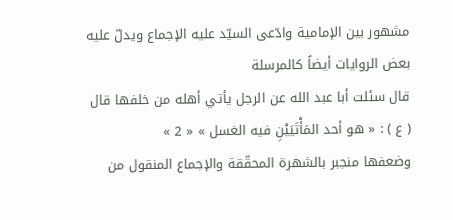مشهور بين الإمامية وادّعى السيّد عليه الإجماع ويدلّ عليه بعض الروايات أيضاً كالمرسلة
قال سئلت أبا عبد الله عن الرجل يأتي أهله من خلفها قال ( ع ) : « هو أحد المَأْتَيَيْنِ فيه الغسل » « 2 »
وضعفها منجبر بالشهرة المحقّقة والإجماع المنقول من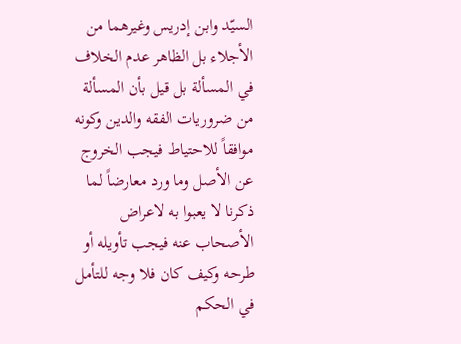السيّد وابن إدريس وغيرهما من الأجلاء بل الظاهر عدم الخلاف في المسألة بل قيل بأن المسألة من ضروريات الفقه والدين وكونه موافقاً للاحتياط فيجب الخروج عن الأصل وما ورد معارضاً لما ذكرنا لا يعبوا به لاعراض الأصحاب عنه فيجب تأويله أو طرحه وكيف كان فلا وجه للتأمل في الحكم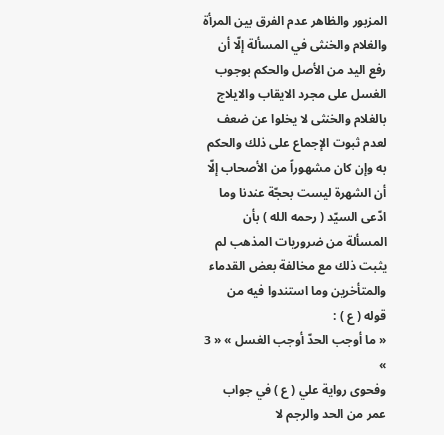المزبور والظاهر عدم الفرق بين المرأة والغلام والخنثى في المسألة إلّا أن رفع اليد من الأصل والحكم بوجوب الغسل على مجرد الايقاب والايلاج بالغلام والخنثى لا يخلوا عن ضعف لعدم ثبوت الإجماع على ذلك والحكم به وإن كان مشهوراً من الأصحاب إلّا أن الشهرة ليست بحجّة عندنا وما ادّعى السيّد ( رحمه الله ) بأن المسألة من ضروريات المذهب لم يثبت ذلك مع مخالفة بعض القدماء والمتأخرين وما استندوا فيه من قوله ( ع ) :
« ما أوجب الحدّ أوجب الغسل » « 3 »
وفحوى رواية علي ( ع ) في جواب عمر من الحد والرجم لا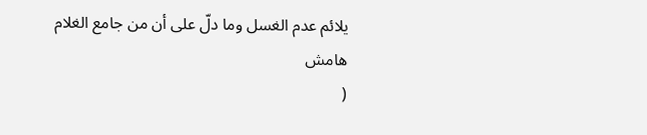يلائم عدم الغسل وما دلّ على أن من جامع الغلام
هامش
(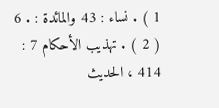1 ) . نساء : 43 والمائدة : . 6
( 2 ) . تهذيب الأحكام 7 : 414 ، الحديث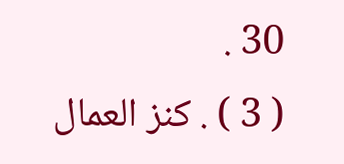30 .
( 3 ) . كنز العمال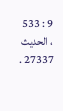9 : 533 ، الحديث 27337 .